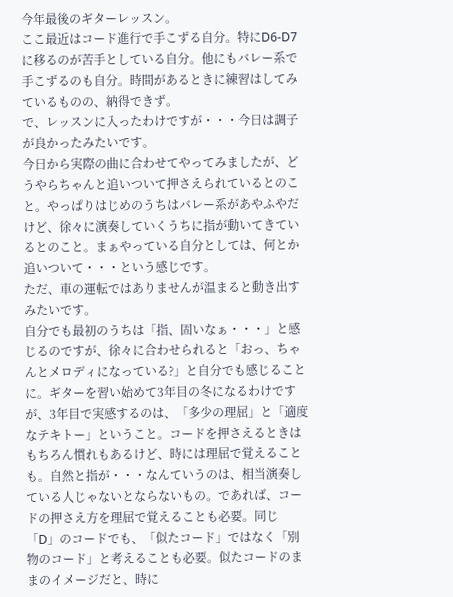今年最後のギターレッスン。
ここ最近はコード進行で手こずる自分。特にD6-D7に移るのが苦手としている自分。他にもバレー系で手こずるのも自分。時間があるときに練習はしてみているものの、納得できず。
で、レッスンに入ったわけですが・・・今日は調子が良かったみたいです。
今日から実際の曲に合わせてやってみましたが、どうやらちゃんと追いついて押さえられているとのこと。やっぱりはじめのうちはバレー系があやふやだけど、徐々に演奏していくうちに指が動いてきているとのこと。まぁやっている自分としては、何とか追いついて・・・という感じです。
ただ、車の運転ではありませんが温まると動き出すみたいです。
自分でも最初のうちは「指、固いなぁ・・・」と感じるのですが、徐々に合わせられると「おっ、ちゃんとメロディになっている?」と自分でも感じることに。ギターを習い始めて3年目の冬になるわけですが、3年目で実感するのは、「多少の理屈」と「適度なテキトー」ということ。コードを押さえるときはもちろん慣れもあるけど、時には理屈で覚えることも。自然と指が・・・なんていうのは、相当演奏している人じゃないとならないもの。であれば、コードの押さえ方を理屈で覚えることも必要。同じ「D」のコードでも、「似たコード」ではなく「別物のコード」と考えることも必要。似たコードのままのイメージだと、時に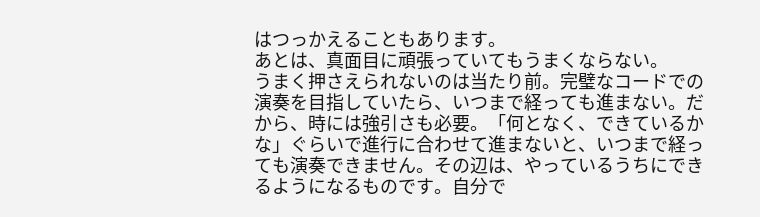はつっかえることもあります。
あとは、真面目に頑張っていてもうまくならない。
うまく押さえられないのは当たり前。完璧なコードでの演奏を目指していたら、いつまで経っても進まない。だから、時には強引さも必要。「何となく、できているかな」ぐらいで進行に合わせて進まないと、いつまで経っても演奏できません。その辺は、やっているうちにできるようになるものです。自分で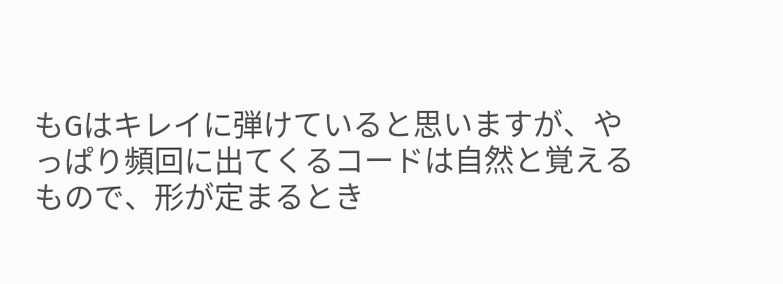もGはキレイに弾けていると思いますが、やっぱり頻回に出てくるコードは自然と覚えるもので、形が定まるとき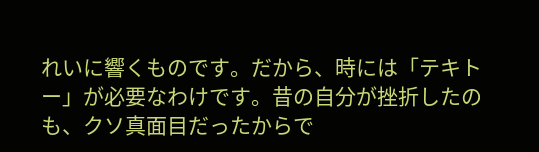れいに響くものです。だから、時には「テキトー」が必要なわけです。昔の自分が挫折したのも、クソ真面目だったからで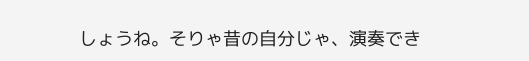しょうね。そりゃ昔の自分じゃ、演奏でき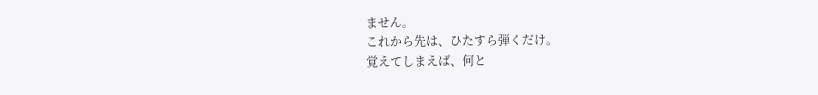ません。
これから先は、ひたすら弾くだけ。
覚えてしまえば、何と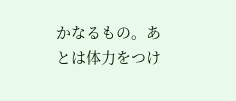かなるもの。あとは体力をつけ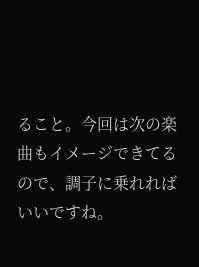ること。今回は次の楽曲もイメージできてるので、調子に乗れればいいですね。